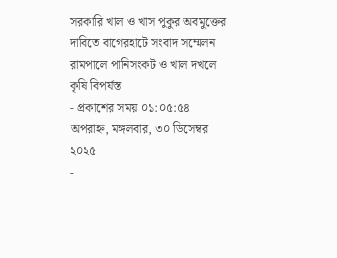সরকারি খাল ও খাস পুকুর অবমুক্তের দাবিতে বাগেরহাটে সংবাদ সম্মেলন
রামপালে পানিসংকট ও খাল দখলে কৃষি বিপর্যস্ত
- প্রকাশের সময় ০১:০৫:৫৪ অপরাহ্ন, মঙ্গলবার, ৩০ ডিসেম্বর ২০২৫
-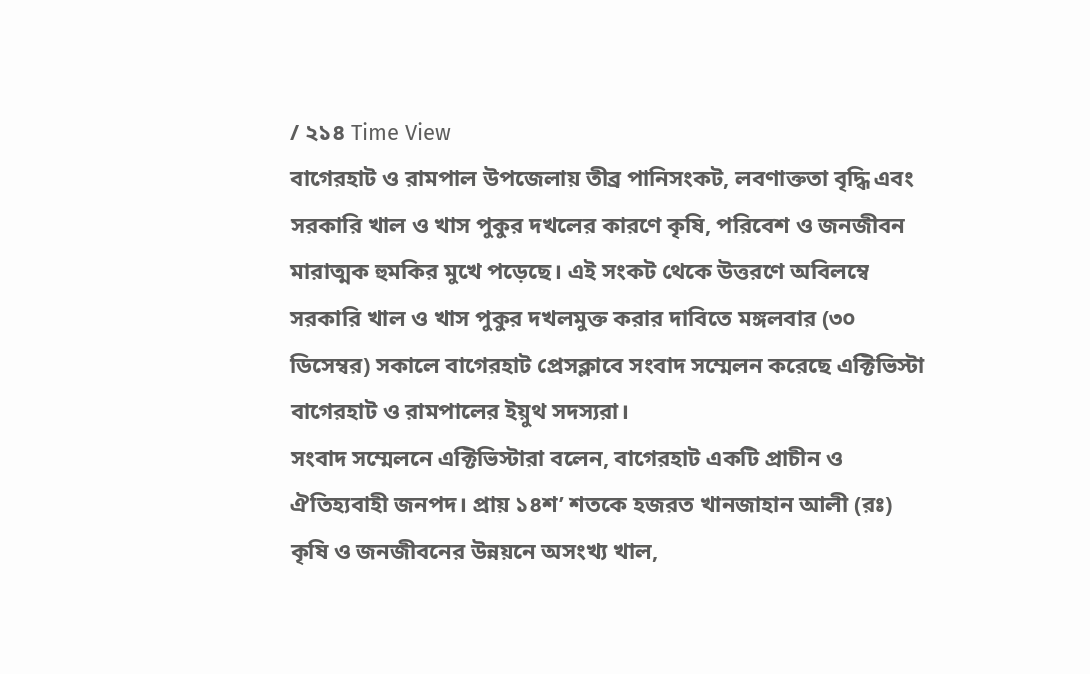/ ২১৪ Time View
বাগেরহাট ও রামপাল উপজেলায় তীব্র পানিসংকট, লবণাক্ততা বৃদ্ধি এবং সরকারি খাল ও খাস পুকুর দখলের কারণে কৃষি, পরিবেশ ও জনজীবন মারাত্মক হুমকির মুখে পড়েছে। এই সংকট থেকে উত্তরণে অবিলম্বে সরকারি খাল ও খাস পুকুর দখলমুক্ত করার দাবিতে মঙ্গলবার (৩০ ডিসেম্বর) সকালে বাগেরহাট প্রেসক্লাবে সংবাদ সম্মেলন করেছে এক্টিভিস্টা বাগেরহাট ও রামপালের ইয়ুথ সদস্যরা।
সংবাদ সম্মেলনে এক্টিভিস্টারা বলেন, বাগেরহাট একটি প্রাচীন ও ঐতিহ্যবাহী জনপদ। প্রায় ১৪শ’ শতকে হজরত খানজাহান আলী (রঃ) কৃষি ও জনজীবনের উন্নয়নে অসংখ্য খাল,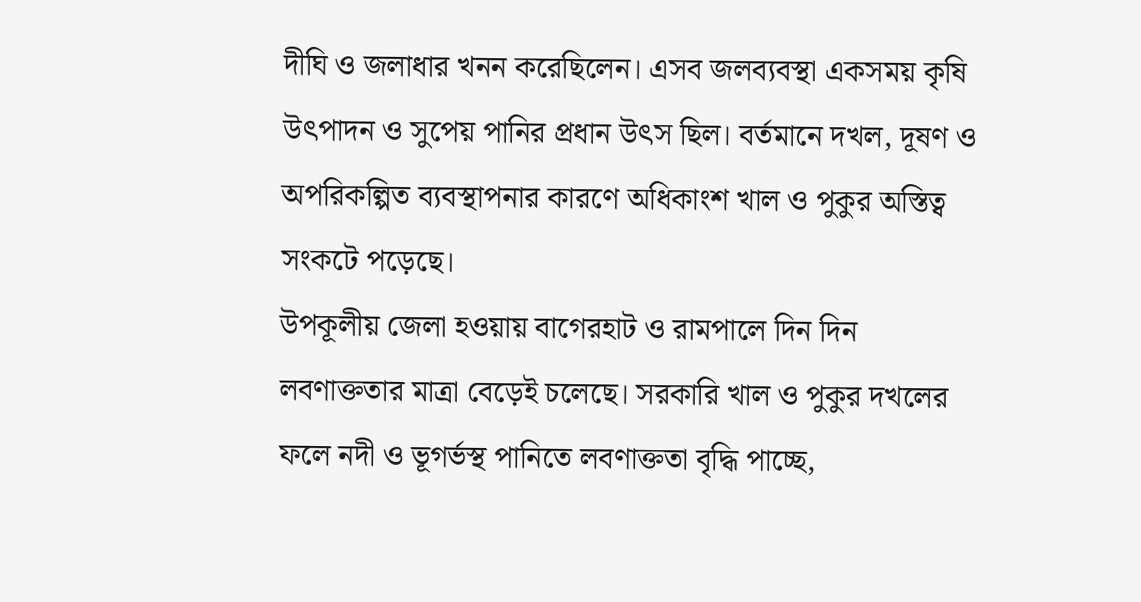দীঘি ও জলাধার খনন করেছিলেন। এসব জলব্যবস্থা একসময় কৃষি উৎপাদন ও সুপেয় পানির প্রধান উৎস ছিল। বর্তমানে দখল, দূষণ ও অপরিকল্পিত ব্যবস্থাপনার কারণে অধিকাংশ খাল ও পুকুর অস্তিত্ব সংকটে পড়েছে।
উপকূলীয় জেলা হওয়ায় বাগেরহাট ও রামপালে দিন দিন লবণাক্ততার মাত্রা বেড়েই চলেছে। সরকারি খাল ও পুকুর দখলের ফলে নদী ও ভূগর্ভস্থ পানিতে লবণাক্ততা বৃদ্ধি পাচ্ছে,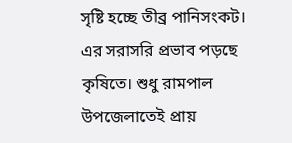সৃষ্টি হচ্ছে তীব্র পানিসংকট। এর সরাসরি প্রভাব পড়ছে কৃষিতে। শুধু রামপাল উপজেলাতেই প্রায়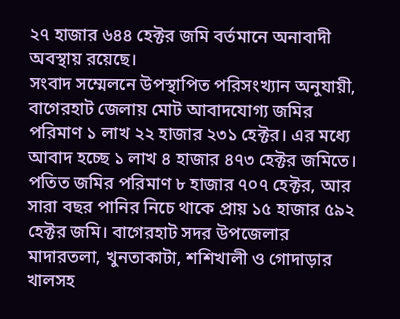২৭ হাজার ৬৪৪ হেক্টর জমি বর্তমানে অনাবাদী অবস্থায় রয়েছে।
সংবাদ সম্মেলনে উপস্থাপিত পরিসংখ্যান অনুযায়ী, বাগেরহাট জেলায় মোট আবাদযোগ্য জমির পরিমাণ ১ লাখ ২২ হাজার ২৩১ হেক্টর। এর মধ্যে আবাদ হচ্ছে ১ লাখ ৪ হাজার ৪৭৩ হেক্টর জমিতে। পতিত জমির পরিমাণ ৮ হাজার ৭০৭ হেক্টর, আর সারা বছর পানির নিচে থাকে প্রায় ১৫ হাজার ৫৯২ হেক্টর জমি। বাগেরহাট সদর উপজেলার মাদারতলা, খুনতাকাটা, শশিখালী ও গোদাড়ার খালসহ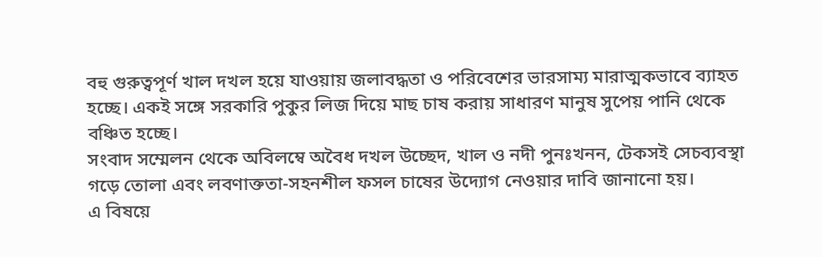বহু গুরুত্বপূর্ণ খাল দখল হয়ে যাওয়ায় জলাবদ্ধতা ও পরিবেশের ভারসাম্য মারাত্মকভাবে ব্যাহত হচ্ছে। একই সঙ্গে সরকারি পুকুর লিজ দিয়ে মাছ চাষ করায় সাধারণ মানুষ সুপেয় পানি থেকে বঞ্চিত হচ্ছে।
সংবাদ সম্মেলন থেকে অবিলম্বে অবৈধ দখল উচ্ছেদ, খাল ও নদী পুনঃখনন, টেকসই সেচব্যবস্থা গড়ে তোলা এবং লবণাক্ততা-সহনশীল ফসল চাষের উদ্যোগ নেওয়ার দাবি জানানো হয়।
এ বিষয়ে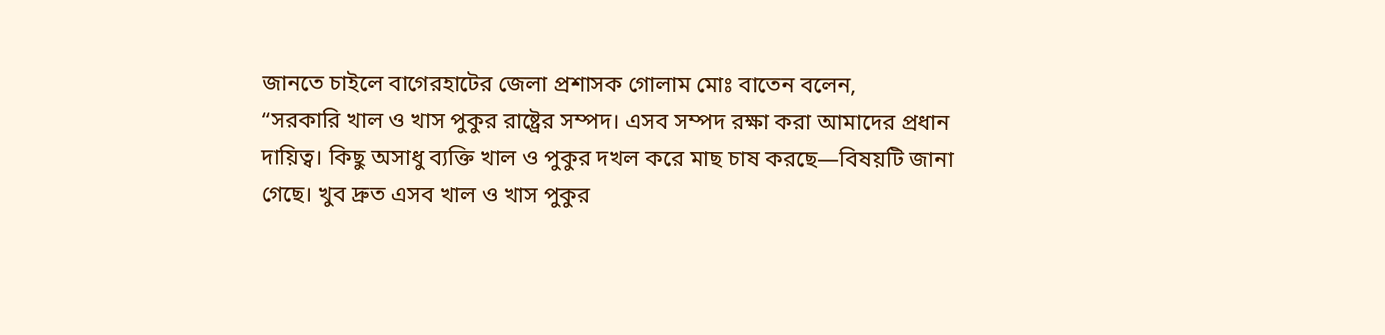জানতে চাইলে বাগেরহাটের জেলা প্রশাসক গোলাম মোঃ বাতেন বলেন,
“সরকারি খাল ও খাস পুকুর রাষ্ট্রের সম্পদ। এসব সম্পদ রক্ষা করা আমাদের প্রধান দায়িত্ব। কিছু অসাধু ব্যক্তি খাল ও পুকুর দখল করে মাছ চাষ করছে—বিষয়টি জানা গেছে। খুব দ্রুত এসব খাল ও খাস পুকুর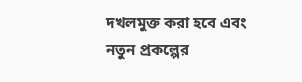দখলমুক্ত করা হবে এবং নতুন প্রকল্পের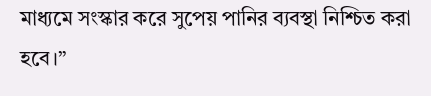মাধ্যমে সংস্কার করে সুপেয় পানির ব্যবস্থা নিশ্চিত করা হবে।”